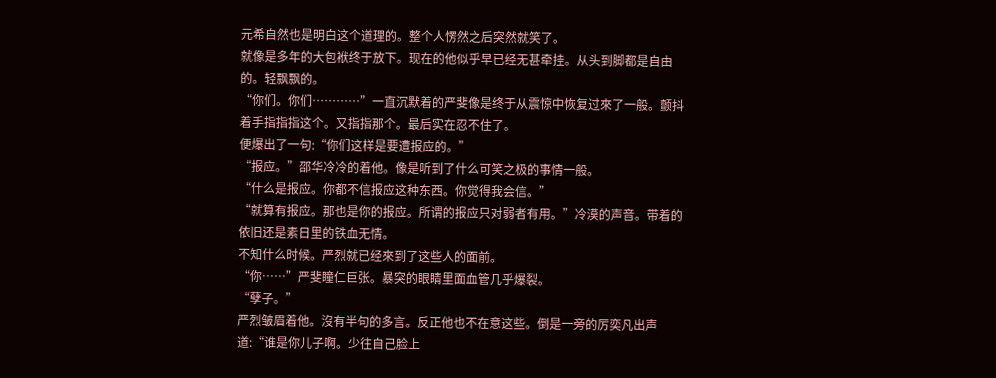元希自然也是明白这个道理的。整个人愣然之后突然就笑了。
就像是多年的大包袱终于放下。现在的他似乎早已经无甚牵挂。从头到脚都是自由的。轻飘飘的。
“你们。你们…………”一直沉默着的严斐像是终于从震惊中恢复过來了一般。颤抖着手指指指这个。又指指那个。最后实在忍不住了。
便爆出了一句:“你们这样是要遭报应的。”
“报应。”邵华冷冷的着他。像是听到了什么可笑之极的事情一般。
“什么是报应。你都不信报应这种东西。你觉得我会信。”
“就算有报应。那也是你的报应。所谓的报应只对弱者有用。”冷漠的声音。带着的依旧还是素日里的铁血无情。
不知什么时候。严烈就已经來到了这些人的面前。
“你……”严斐瞳仁巨张。暴突的眼睛里面血管几乎爆裂。
“孽子。”
严烈皱眉着他。沒有半句的多言。反正他也不在意这些。倒是一旁的厉奕凡出声道:“谁是你儿子啊。少往自己脸上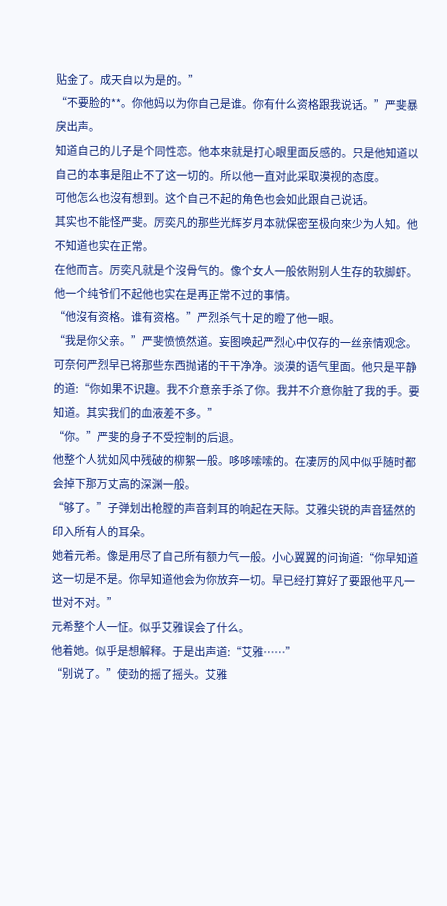贴金了。成天自以为是的。”
“不要脸的**。你他妈以为你自己是谁。你有什么资格跟我说话。”严斐暴戾出声。
知道自己的儿子是个同性恋。他本來就是打心眼里面反感的。只是他知道以自己的本事是阻止不了这一切的。所以他一直对此采取漠视的态度。
可他怎么也沒有想到。这个自己不起的角色也会如此跟自己说话。
其实也不能怪严斐。厉奕凡的那些光辉岁月本就保密至极向來少为人知。他不知道也实在正常。
在他而言。厉奕凡就是个沒骨气的。像个女人一般依附别人生存的软脚虾。他一个纯爷们不起他也实在是再正常不过的事情。
“他沒有资格。谁有资格。”严烈杀气十足的瞪了他一眼。
“我是你父亲。”严斐愤愤然道。妄图唤起严烈心中仅存的一丝亲情观念。
可奈何严烈早已将那些东西抛诸的干干净净。淡漠的语气里面。他只是平静的道:“你如果不识趣。我不介意亲手杀了你。我并不介意你脏了我的手。要知道。其实我们的血液差不多。”
“你。”严斐的身子不受控制的后退。
他整个人犹如风中残破的柳絮一般。哆哆嗦嗦的。在凄厉的风中似乎随时都会掉下那万丈高的深渊一般。
“够了。”子弹划出枪膛的声音刺耳的响起在天际。艾雅尖锐的声音猛然的印入所有人的耳朵。
她着元希。像是用尽了自己所有额力气一般。小心翼翼的问询道:“你早知道这一切是不是。你早知道他会为你放弃一切。早已经打算好了要跟他平凡一世对不对。”
元希整个人一怔。似乎艾雅误会了什么。
他着她。似乎是想解释。于是出声道:“艾雅……”
“别说了。”使劲的摇了摇头。艾雅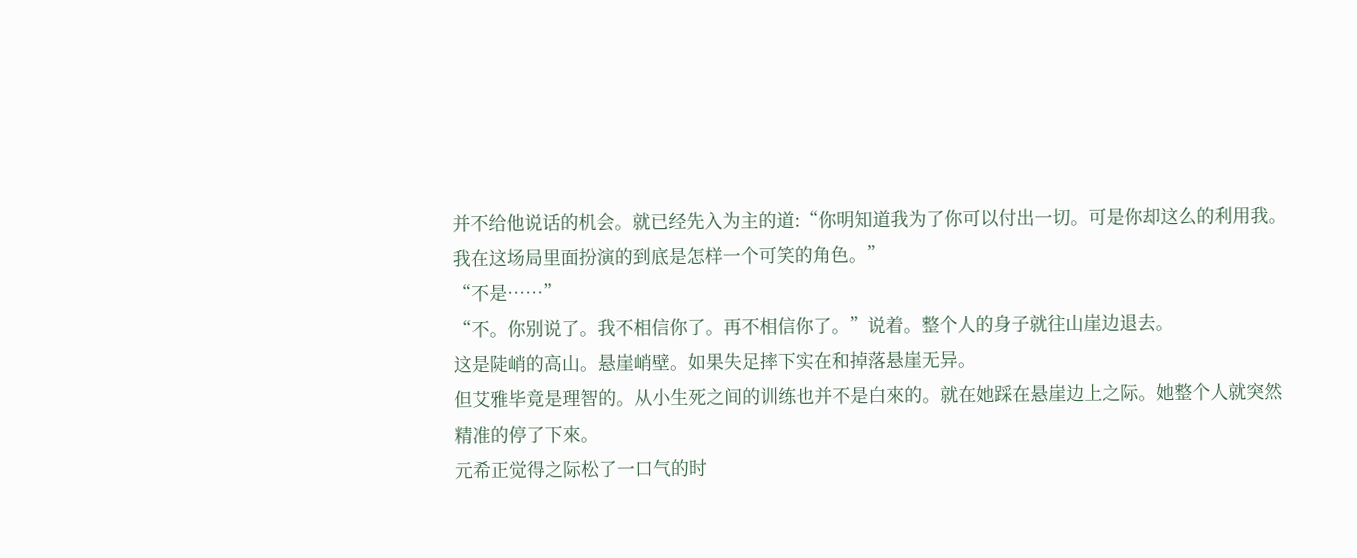并不给他说话的机会。就已经先入为主的道:“你明知道我为了你可以付出一切。可是你却这么的利用我。我在这场局里面扮演的到底是怎样一个可笑的角色。”
“不是……”
“不。你别说了。我不相信你了。再不相信你了。”说着。整个人的身子就往山崖边退去。
这是陡峭的高山。悬崖峭壁。如果失足摔下实在和掉落悬崖无异。
但艾雅毕竟是理智的。从小生死之间的训练也并不是白來的。就在她踩在悬崖边上之际。她整个人就突然精准的停了下來。
元希正觉得之际松了一口气的时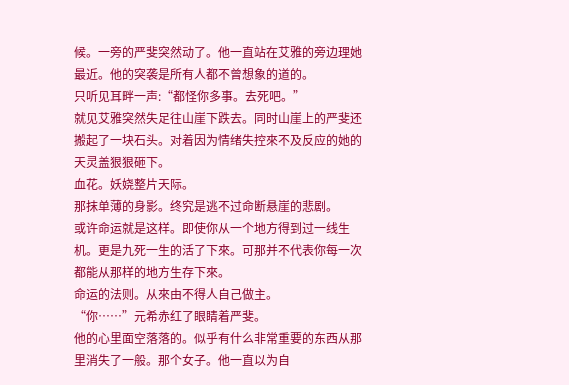候。一旁的严斐突然动了。他一直站在艾雅的旁边理她最近。他的突袭是所有人都不曾想象的道的。
只听见耳畔一声:“都怪你多事。去死吧。”
就见艾雅突然失足往山崖下跌去。同时山崖上的严斐还搬起了一块石头。对着因为情绪失控來不及反应的她的天灵盖狠狠砸下。
血花。妖娆整片天际。
那抹单薄的身影。终究是逃不过命断悬崖的悲剧。
或许命运就是这样。即使你从一个地方得到过一线生机。更是九死一生的活了下來。可那并不代表你每一次都能从那样的地方生存下來。
命运的法则。从來由不得人自己做主。
“你……”元希赤红了眼睛着严斐。
他的心里面空落落的。似乎有什么非常重要的东西从那里消失了一般。那个女子。他一直以为自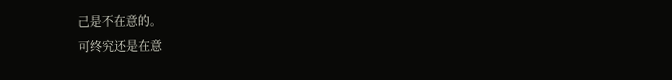己是不在意的。
可终究还是在意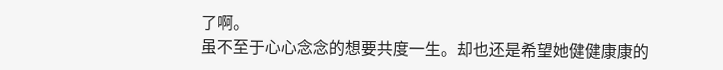了啊。
虽不至于心心念念的想要共度一生。却也还是希望她健健康康的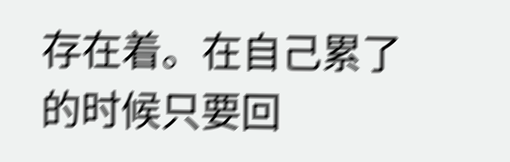存在着。在自己累了的时候只要回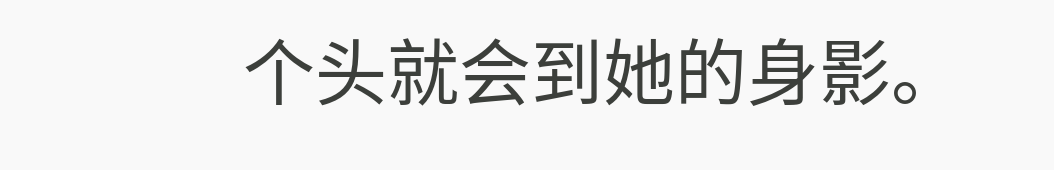个头就会到她的身影。